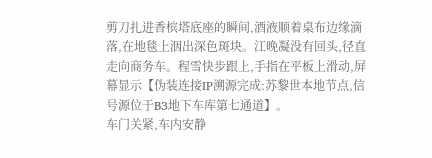剪刀扎进香槟塔底座的瞬间,酒液顺着桌布边缘滴落,在地毯上洇出深色斑块。江晚凝没有回头,径直走向商务车。程雪快步跟上,手指在平板上滑动,屏幕显示【伪装连接IP溯源完成:苏黎世本地节点,信号源位于B3地下车库第七通道】。
车门关紧,车内安静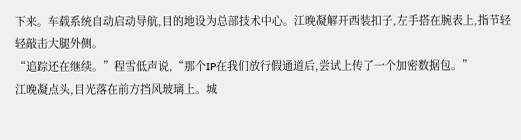下来。车载系统自动启动导航,目的地设为总部技术中心。江晚凝解开西装扣子,左手搭在腕表上,指节轻轻敲击大腿外侧。
“追踪还在继续。”程雪低声说,“那个IP在我们放行假通道后,尝试上传了一个加密数据包。”
江晚凝点头,目光落在前方挡风玻璃上。城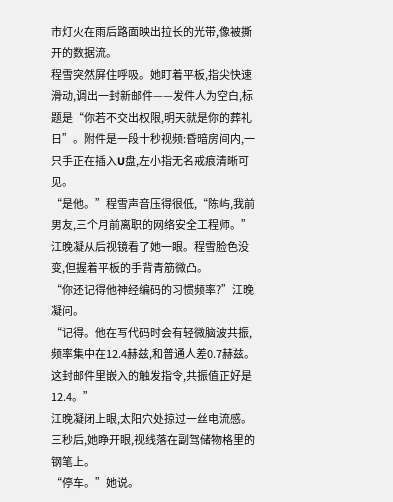市灯火在雨后路面映出拉长的光带,像被撕开的数据流。
程雪突然屏住呼吸。她盯着平板,指尖快速滑动,调出一封新邮件——发件人为空白,标题是“你若不交出权限,明天就是你的葬礼日”。附件是一段十秒视频:昏暗房间内,一只手正在插入U盘,左小指无名戒痕清晰可见。
“是他。”程雪声音压得很低,“陈屿,我前男友,三个月前离职的网络安全工程师。”
江晚凝从后视镜看了她一眼。程雪脸色没变,但握着平板的手背青筋微凸。
“你还记得他神经编码的习惯频率?”江晚凝问。
“记得。他在写代码时会有轻微脑波共振,频率集中在12.4赫兹,和普通人差0.7赫兹。这封邮件里嵌入的触发指令,共振值正好是12.4。”
江晚凝闭上眼,太阳穴处掠过一丝电流感。三秒后,她睁开眼,视线落在副驾储物格里的钢笔上。
“停车。”她说。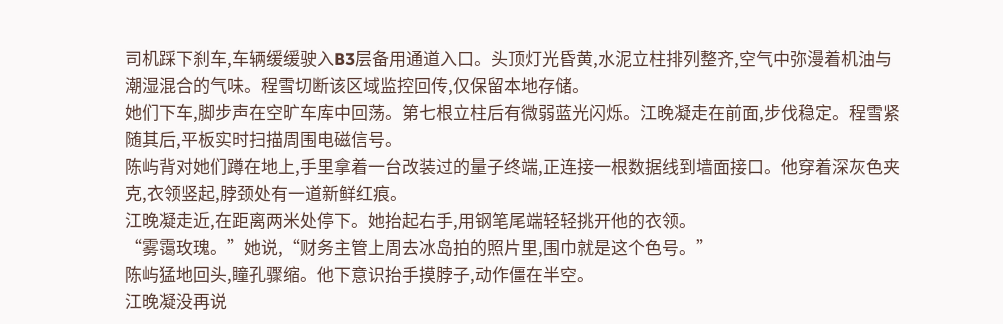司机踩下刹车,车辆缓缓驶入B3层备用通道入口。头顶灯光昏黄,水泥立柱排列整齐,空气中弥漫着机油与潮湿混合的气味。程雪切断该区域监控回传,仅保留本地存储。
她们下车,脚步声在空旷车库中回荡。第七根立柱后有微弱蓝光闪烁。江晚凝走在前面,步伐稳定。程雪紧随其后,平板实时扫描周围电磁信号。
陈屿背对她们蹲在地上,手里拿着一台改装过的量子终端,正连接一根数据线到墙面接口。他穿着深灰色夹克,衣领竖起,脖颈处有一道新鲜红痕。
江晚凝走近,在距离两米处停下。她抬起右手,用钢笔尾端轻轻挑开他的衣领。
“雾霭玫瑰。”她说,“财务主管上周去冰岛拍的照片里,围巾就是这个色号。”
陈屿猛地回头,瞳孔骤缩。他下意识抬手摸脖子,动作僵在半空。
江晚凝没再说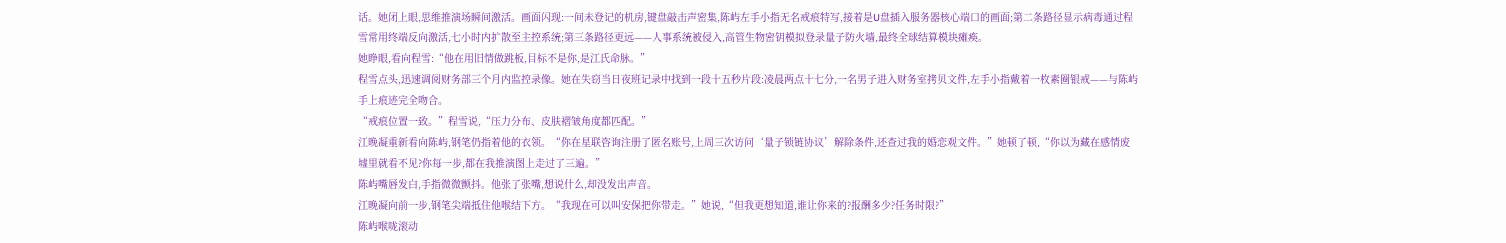话。她闭上眼,思维推演场瞬间激活。画面闪现:一间未登记的机房,键盘敲击声密集,陈屿左手小指无名戒痕特写,接着是U盘插入服务器核心端口的画面;第二条路径显示病毒通过程雪常用终端反向激活,七小时内扩散至主控系统;第三条路径更远——人事系统被侵入,高管生物密钥模拟登录量子防火墙,最终全球结算模块瘫痪。
她睁眼,看向程雪:“他在用旧情做跳板,目标不是你,是江氏命脉。”
程雪点头,迅速调阅财务部三个月内监控录像。她在失窃当日夜班记录中找到一段十五秒片段:凌晨两点十七分,一名男子进入财务室拷贝文件,左手小指戴着一枚素圈银戒——与陈屿手上痕迹完全吻合。
“戒痕位置一致。”程雪说,“压力分布、皮肤褶皱角度都匹配。”
江晚凝重新看向陈屿,钢笔仍指着他的衣领。“你在星联咨询注册了匿名账号,上周三次访问‘量子锁链协议’解除条件,还查过我的婚恋观文件。”她顿了顿,“你以为藏在感情废墟里就看不见?你每一步,都在我推演图上走过了三遍。”
陈屿嘴唇发白,手指微微颤抖。他张了张嘴,想说什么,却没发出声音。
江晚凝向前一步,钢笔尖端抵住他喉结下方。“我现在可以叫安保把你带走。”她说,“但我更想知道,谁让你来的?报酬多少?任务时限?”
陈屿喉咙滚动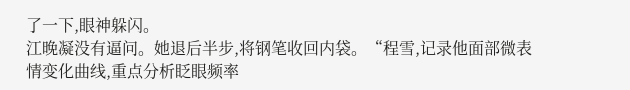了一下,眼神躲闪。
江晚凝没有逼问。她退后半步,将钢笔收回内袋。“程雪,记录他面部微表情变化曲线,重点分析眨眼频率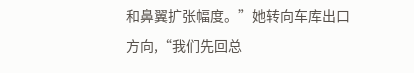和鼻翼扩张幅度。”她转向车库出口方向,“我们先回总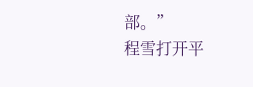部。”
程雪打开平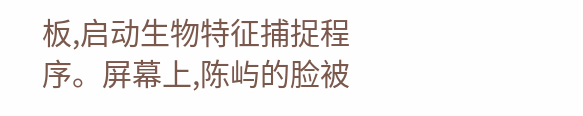板,启动生物特征捕捉程序。屏幕上,陈屿的脸被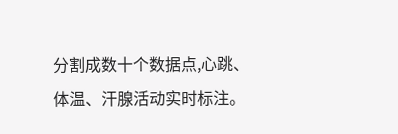分割成数十个数据点,心跳、体温、汗腺活动实时标注。